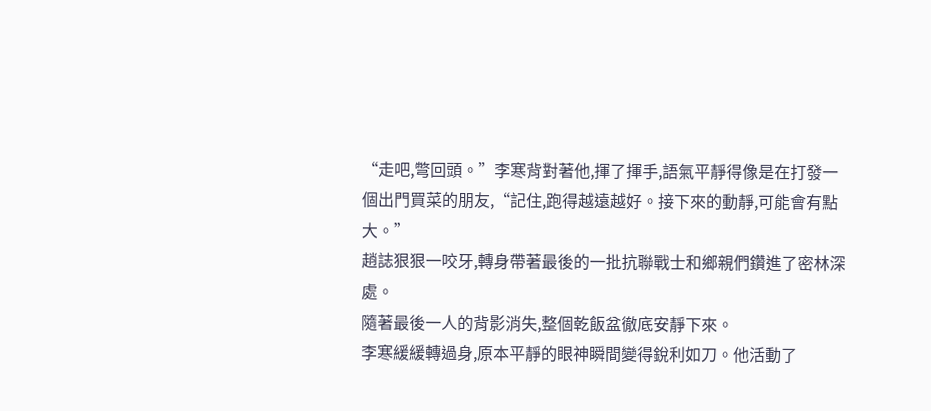“走吧,彆回頭。”李寒背對著他,揮了揮手,語氣平靜得像是在打發一個出門買菜的朋友,“記住,跑得越遠越好。接下來的動靜,可能會有點大。”
趙誌狠狠一咬牙,轉身帶著最後的一批抗聯戰士和鄉親們鑽進了密林深處。
隨著最後一人的背影消失,整個乾飯盆徹底安靜下來。
李寒緩緩轉過身,原本平靜的眼神瞬間變得銳利如刀。他活動了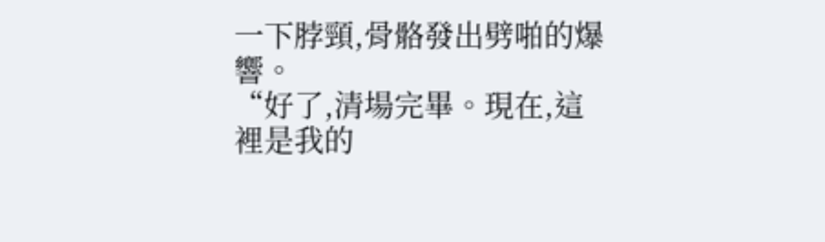一下脖頸,骨骼發出劈啪的爆響。
“好了,清場完畢。現在,這裡是我的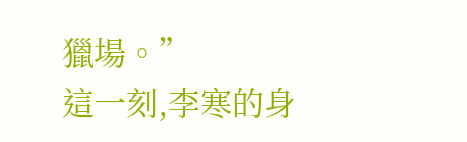獵場。”
這一刻,李寒的身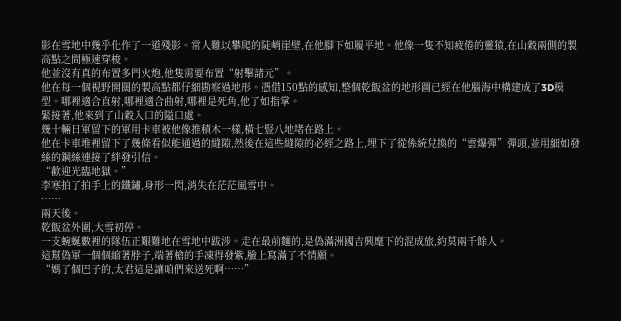影在雪地中幾乎化作了一道殘影。常人難以攀爬的陡峭崖壁,在他腳下如履平地。他像一隻不知疲倦的靈猿,在山穀兩側的製高點之間極速穿梭。
他並沒有真的布置多門火炮,他隻需要布置“射擊諸元”。
他在每一個視野開闊的製高點都仔細勘察過地形。憑借150點的感知,整個乾飯盆的地形圖已經在他腦海中構建成了3D模型。哪裡適合直射,哪裡適合曲射,哪裡是死角,他了如指掌。
緊接著,他來到了山穀入口的隘口處。
幾十輛日軍留下的軍用卡車被他像推積木一樣,橫七豎八地堵在路上。
他在卡車堆裡留下了幾條看似能通過的縫隙,然後在這些縫隙的必經之路上,埋下了從係統兌換的“雲爆彈”彈頭,並用細如發絲的鋼絲連接了絆發引信。
“歡迎光臨地獄。”
李寒拍了拍手上的鐵鏽,身形一閃,消失在茫茫風雪中。
……
兩天後。
乾飯盆外圍,大雪初停。
一支蜿蜒數裡的隊伍正艱難地在雪地中跋涉。走在最前麵的,是偽滿洲國吉興麾下的混成旅,約莫兩千餘人。
這幫偽軍一個個縮著脖子,端著槍的手凍得發紫,臉上寫滿了不情願。
“媽了個巴子的,太君這是讓咱們來送死啊……”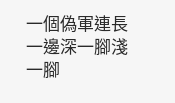一個偽軍連長一邊深一腳淺一腳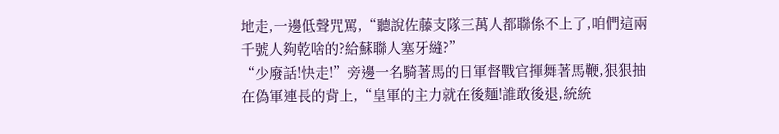地走,一邊低聲咒罵,“聽說佐藤支隊三萬人都聯係不上了,咱們這兩千號人夠乾啥的?給蘇聯人塞牙縫?”
“少廢話!快走!”旁邊一名騎著馬的日軍督戰官揮舞著馬鞭,狠狠抽在偽軍連長的背上,“皇軍的主力就在後麵!誰敢後退,統統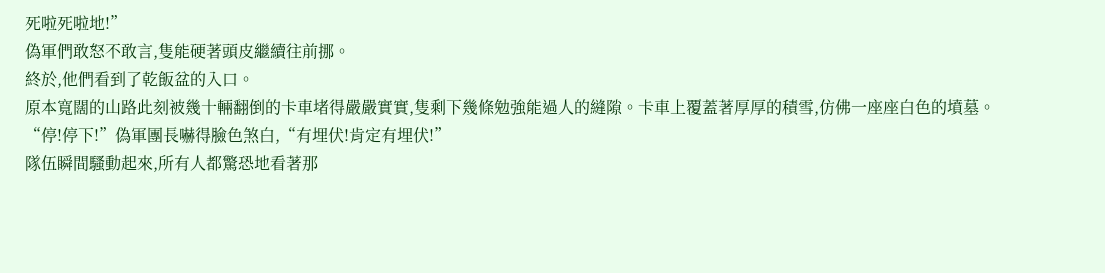死啦死啦地!”
偽軍們敢怒不敢言,隻能硬著頭皮繼續往前挪。
終於,他們看到了乾飯盆的入口。
原本寬闊的山路此刻被幾十輛翻倒的卡車堵得嚴嚴實實,隻剩下幾條勉強能過人的縫隙。卡車上覆蓋著厚厚的積雪,仿佛一座座白色的墳墓。
“停!停下!”偽軍團長嚇得臉色煞白,“有埋伏!肯定有埋伏!”
隊伍瞬間騷動起來,所有人都驚恐地看著那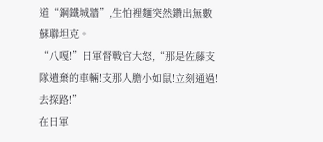道“鋼鐵城牆”,生怕裡麵突然鑽出無數蘇聯坦克。
“八嘎!”日軍督戰官大怒,“那是佐藤支隊遺棄的車輛!支那人膽小如鼠!立刻通過!去探路!”
在日軍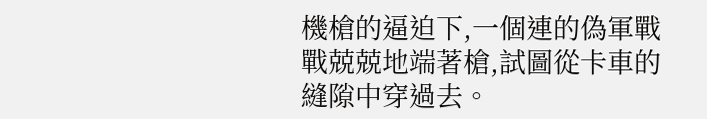機槍的逼迫下,一個連的偽軍戰戰兢兢地端著槍,試圖從卡車的縫隙中穿過去。